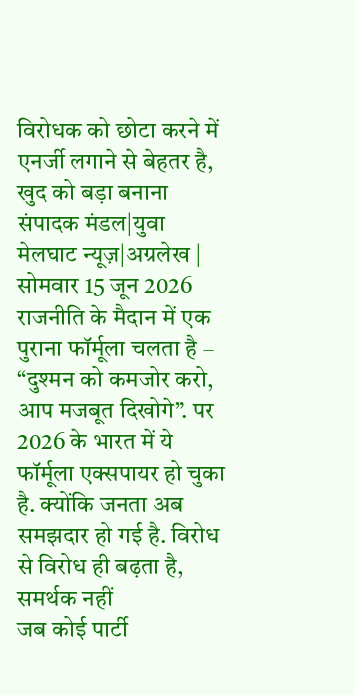विरोधक को छोटा करने में एनर्जी लगाने से बेहतर है, खुद को बड़ा बनाना
संपादक मंडल|युवा मेलघाट न्यूज़|अग्रलेख | सोमवार 15 जून 2026
राजनीति के मैदान में एक पुराना फॉर्मूला चलता है – “दुश्मन को कमजोर करो, आप मजबूत दिखोगे”. पर 2026 के भारत में ये फॉर्मूला एक्सपायर हो चुका है. क्योंकि जनता अब समझदार हो गई है. विरोध से विरोध ही बढ़ता है, समर्थक नहीं
जब कोई पार्टी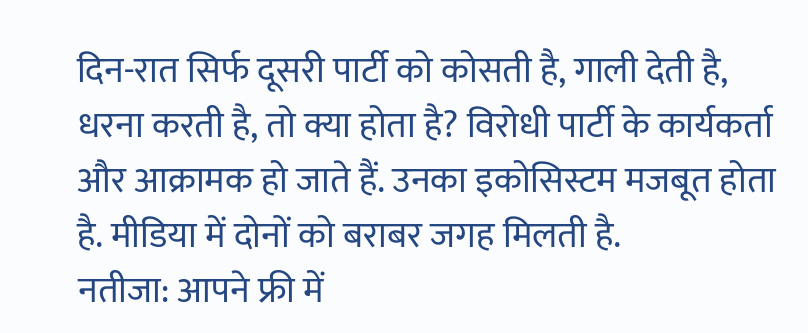दिन-रात सिर्फ दूसरी पार्टी को कोसती है, गाली देती है, धरना करती है, तो क्या होता है? विरोधी पार्टी के कार्यकर्ता और आक्रामक हो जाते हैं. उनका इकोसिस्टम मजबूत होता है. मीडिया में दोनों को बराबर जगह मिलती है.
नतीजा: आपने फ्री में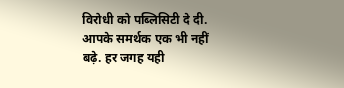विरोधी को पब्लिसिटी दे दी. आपके समर्थक एक भी नहीं बढ़े. हर जगह यही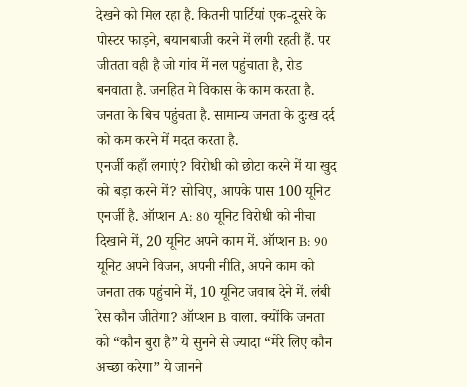देखने को मिल रहा है. कितनी पार्टियां एक-दूसरे के पोस्टर फाड़ने, बयानबाजी करने में लगी रहती हैं. पर जीतता वही है जो गांव में नल पहुंचाता है, रोड बनवाता है. जनहित मे विकास के काम करता है. जनता के बिच पहुंचता है. सामान्य जनता के दुःख दर्द को कम करने में मदत करता है.
एनर्जी कहाँ लगाएं? विरोधी को छोटा करने में या खुद को बड़ा करने में? सोचिए, आपके पास 100 यूनिट एनर्जी है. ऑप्शन A: 80 यूनिट विरोधी को नीचा दिखाने में, 20 यूनिट अपने काम में. ऑप्शन B: 90 यूनिट अपने विजन, अपनी नीति, अपने काम को जनता तक पहुंचाने में, 10 यूनिट जवाब देने में. लंबी रेस कौन जीतेगा? ऑप्शन B वाला. क्योंकि जनता को “कौन बुरा है” ये सुनने से ज्यादा “मेरे लिए कौन अच्छा करेगा” ये जानने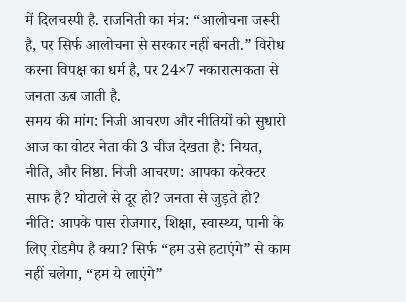में दिलचस्पी है. राजनिती का मंत्र: “आलोचना जरूरी है, पर सिर्फ आलोचना से सरकार नहीं बनती.” विरोध करना विपक्ष का धर्म है, पर 24×7 नकारात्मकता से जनता ऊब जाती है.
समय की मांग: निजी आचरण और नीतियों को सुधारो
आज का वोटर नेता की 3 चीज देखता है: नियत, नीति, और निष्ठा. निजी आचरण: आपका करेक्टर साफ है? घोटाले से दूर हो? जनता से जुड़ते हो? नीति: आपके पास रोजगार, शिक्षा, स्वास्थ्य, पानी के लिए रोडमैप है क्या? सिर्फ “हम उसे हटाएंगे” से काम नहीं चलेगा, “हम ये लाएंगे”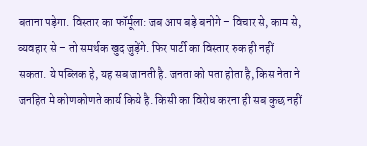बताना पड़ेगा. विस्तार का फॉर्मूला: जब आप बड़े बनोगे – विचार से, काम से, व्यवहार से – तो समर्थक खुद जुड़ेंगे. फिर पार्टी का विस्तार रुक ही नहीं सकता. ये पब्लिक हे, यह सब जानती है. जनता को पता होता है, किस नेता ने जनहित मे कोणकोणते कार्य किये है. किसी का विरोध करना ही सब कुछ नहीं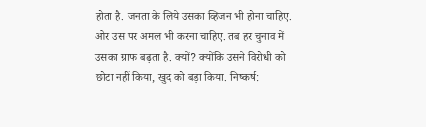होता है. जनता के लिये उसका व्हिजन भी होना चाहिए. ओर उस पर अमल भी करना चाहिए. तब हर चुनाव में उसका ग्राफ बढ़ता है. क्यों? क्योंकि उसने विरोधी को छोटा नहीं किया, खुद को बड़ा किया. निष्कर्ष: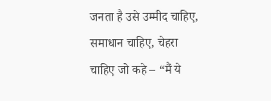जनता है उसे उम्मीद चाहिए, समाधान चाहिए, चेहरा चाहिए जो कहे – “मैं ये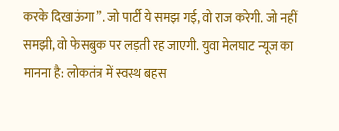करके दिखाऊंगा”. जो पार्टी ये समझ गई, वो राज करेगी. जो नहीं समझी, वो फेसबुक पर लड़ती रह जाएगी. युवा मेलघाट न्यूज का मानना है: लोकतंत्र में स्वस्थ बहस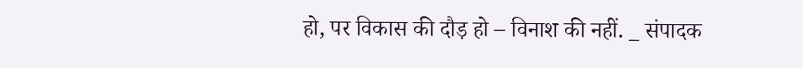हो, पर विकास की दौड़ हो – विनाश की नहीं. _ संपादक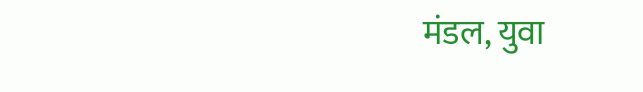मंडल, युवा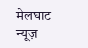मेलघाट न्यूज़